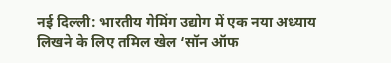नई दिल्ली: भारतीय गेमिंग उद्योग में एक नया अध्याय लिखने के लिए तमिल खेल ‘सॉन ऑफ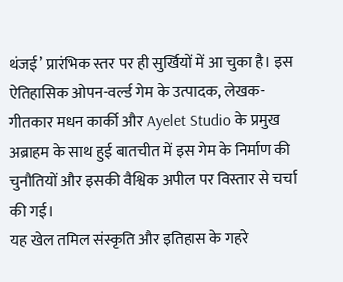थंजई’ प्रारंभिक स्तर पर ही सुर्खियों में आ चुका है। इस ऐतिहासिक ओपन-वर्ल्ड गेम के उत्पादक, लेखक-गीतकार मधन कार्की और Ayelet Studio के प्रमुख अब्राहम के साथ हुई बातचीत में इस गेम के निर्माण की चुनौतियों और इसकी वैश्विक अपील पर विस्तार से चर्चा की गई।
यह खेल तमिल संस्कृति और इतिहास के गहरे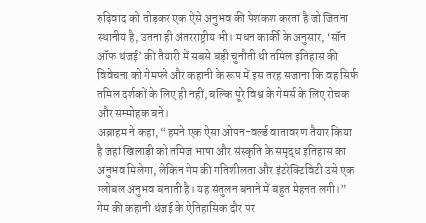रुढ़िवाद को तोड़कर एक ऐसे अनुभव की पेशकश करता है जो जितना स्थानीय है, उतना ही अंतरराष्ट्रीय भी। मधन कार्की के अनुसार, ‘सॉन ऑफ थंजई’ की तैयारी में सबसे बड़ी चुनौती थी तमिल इतिहास की विवेचना को गेमप्ले और कहानी के रूप में इस तरह सजाना कि वह सिर्फ तमिल दर्शकों के लिए ही नहीं, बल्कि पूरे विश्व के गेमर्स के लिए रोचक और सम्मोहक बने।
अब्राहम ने कहा, “हमने एक ऐसा ओपन-वर्ल्ड वातावरण तैयार किया है जहां खिलाड़ी को तमिज भाषा और संस्कृति के समृद्ध इतिहास का अनुभव मिलेगा, लेकिन गेम की गतिशीलता और इंटरेक्टिविटी उसे एक ग्लोबल अनुभव बनाती है। यह संतुलन बनाने में बहुत मेहनत लगी।”
गेम की कहानी थंजई के ऐतिहासिक दौर पर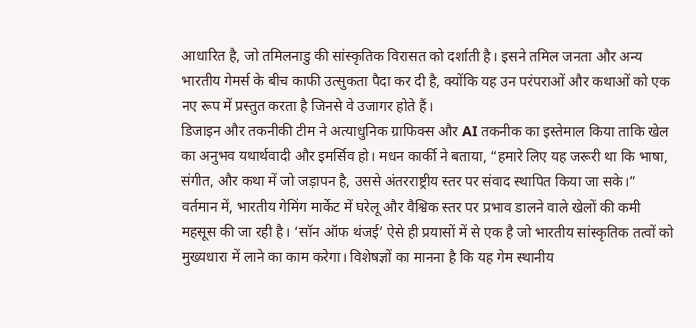आधारित है, जो तमिलनाडु की सांस्कृतिक विरासत को दर्शाती है। इसने तमिल जनता और अन्य भारतीय गेमर्स के बीच काफी उत्सुकता पैदा कर दी है, क्योंकि यह उन परंपराओं और कथाओं को एक नए रूप में प्रस्तुत करता है जिनसे वे उजागर होते हैं।
डिजाइन और तकनीकी टीम ने अत्याधुनिक ग्राफिक्स और AI तकनीक का इस्तेमाल किया ताकि खेल का अनुभव यथार्थवादी और इमर्सिव हो। मधन कार्की ने बताया, “हमारे लिए यह जरूरी था कि भाषा, संगीत, और कथा में जो जड़ापन है, उससे अंतरराष्ट्रीय स्तर पर संवाद स्थापित किया जा सके।”
वर्तमान में, भारतीय गेमिंग मार्केट में घरेलू और वैश्विक स्तर पर प्रभाव डालने वाले खेलों की कमी महसूस की जा रही है। ‘सॉन ऑफ थंजई’ ऐसे ही प्रयासों में से एक है जो भारतीय सांस्कृतिक तत्वों को मुख्यधारा में लाने का काम करेगा। विशेषज्ञों का मानना है कि यह गेम स्थानीय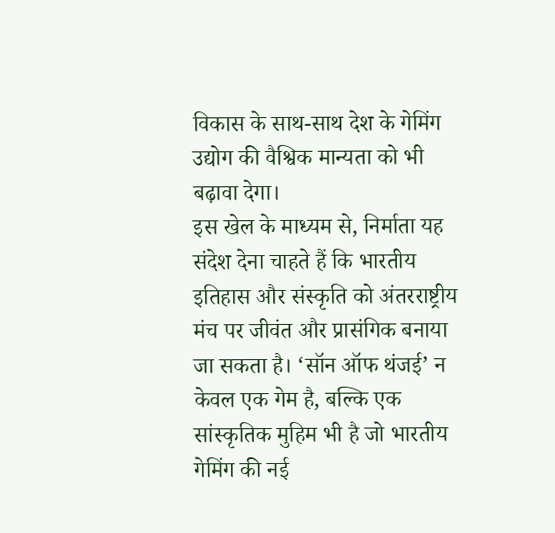विकास के साथ-साथ देश के गेमिंग उद्योग की वैश्विक मान्यता को भी बढ़ावा देगा।
इस खेल के माध्यम से, निर्माता यह संदेश देना चाहते हैं कि भारतीय इतिहास और संस्कृति को अंतरराष्ट्रीय मंच पर जीवंत और प्रासंगिक बनाया जा सकता है। ‘सॉन ऑफ थंजई’ न केवल एक गेम है, बल्कि एक सांस्कृतिक मुहिम भी है जो भारतीय गेमिंग की नई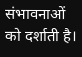संभावनाओं को दर्शाती है।